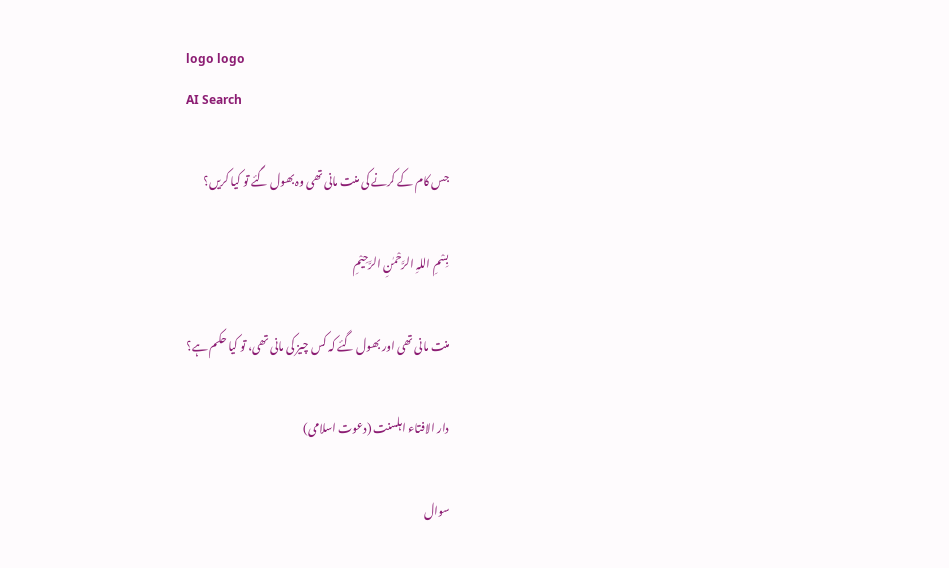logo logo
AI Search

جس کام کے کرنے کی منت مانی تھی وہ بھول گئے تو کیا کریں؟

بِسْمِ اللہِ الرَّحْمٰنِ الرَّحِيْمِ

منت مانی تھی اور بھول گئے کہ کس چیز کی مانی تھی، تو کیا حکم ہے؟

دار الافتاء اہلسنت (دعوت اسلامی)

سوال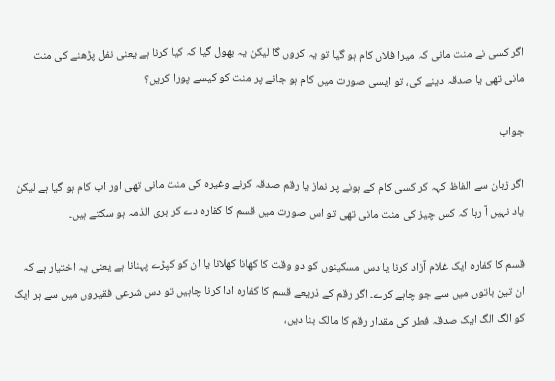اگر کسی نے منت مانی کہ میرا فلاں کام ہو گیا تو یہ کروں گا لیکن یہ بھول گیا کہ کیا کرنا ہے یعنی نفل پڑھنے کی منت مانی تھی یا صدقہ دینے کی، تو ایسی صورت میں کام ہو جانے پر منت کو کیسے پورا کریں؟

جواب

اگر زبان سے الفاظ کہہ کر کسی کام کے ہونے پر نماز یا رقم صدقہ کرنے وغیرہ کی منت مانی تھی اور اب کام ہو گیا ہے لیکن یاد نہیں آ رہا کہ کس چیز کی منت مانی تھی تو اس صورت میں قسم کا کفارہ دے کر بری الذمہ ہو سکتے ہیں۔

قسم کا کفارہ ایک غلام آزاد کرنا یا دس مسکینوں کو دو وقت کا کھانا کھلانا یا ان کو کپڑے پہنانا ہے یعنی یہ اختیار ہے کہ ان تین باتوں میں سے جو چاہے کرے۔ اگر رقم کے ذریعے قسم کا کفارہ ادا کرنا چاہیں تو دس شرعی فقیروں میں سے ہر ایک کو الگ الگ ایک صدقہ فطر کی مقدار رقم کا مالک بنا دیں،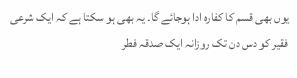یوں بھی قسم کا کفارہ ادا ہوجائے گا۔ یہ بھی ہو سکتا ہے کہ ایک شرعی فقیر کو دس دن تک روزانہ ایک صدقہ فطر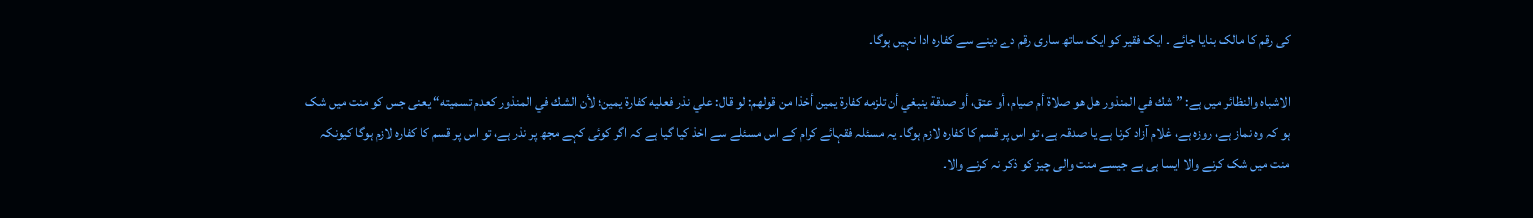کی رقم کا مالک بنایا جائے ۔ ایک فقیر کو ایک ساتھ ساری رقم دے دینے سے کفارہ ادا نہیں ہوگا۔

الاشباہ والنظائر میں ہے: ”شك في المنذور هل هو صلاة أم صيام، أو عتق، أو صدقة ينبغي أن تلزمه كفارة يمين أخذا من قولهم: لو قال: علي نذر فعليه كفارة يمين؛ لأن الشك في المنذور كعدم تسميته“ یعنی جس کو منت میں شک ہو کہ وہ نماز ہے، روزہ ہے، غلام آزاد کرنا ہے یا صدقہ ہے، تو اس پر قسم کا کفارہ لازم ہوگا۔ یہ مسئلہ فقہائے کرام کے اس مسئلے سے اخذ کیا گیا ہے کہ اگر کوئی کہے مجھ پر نذر ہے، تو اس پر قسم کا کفارہ لازم ہوگا کیونکہ منت میں شک کرنے والا ایسا ہی ہے جیسے منت والی چیز کو ذکر نہ کرنے والا۔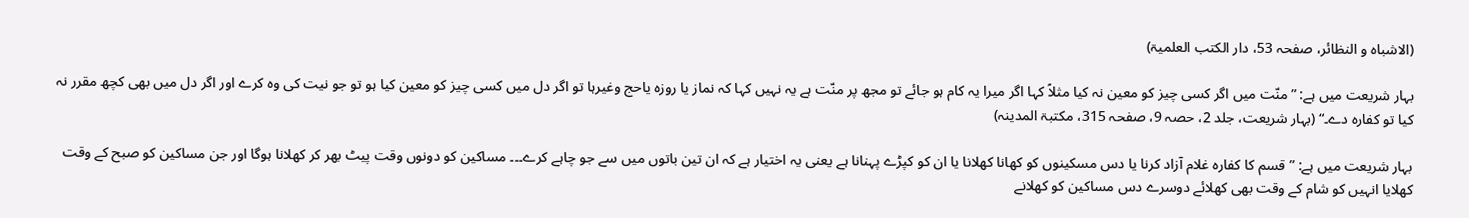(الاشباہ و النظائر، صفحہ 53، دار الکتب العلمیۃ)

بہار شریعت میں ہے: ”منّت میں اگر کسی چیز کو معین نہ کیا مثلاً کہا اگر میرا یہ کام ہو جائے تو مجھ پر منّت ہے یہ نہیں کہا کہ نماز یا روزہ یاحج وغیرہا تو اگر دل میں کسی چیز کو معین کیا ہو تو جو نیت کی وہ کرے اور اگر دل میں بھی کچھ مقرر نہ کیا تو کفارہ دے۔“ (بہار شریعت، جلد 2، حصہ 9، صفحہ 315، مکتبۃ المدینہ)

بہار شریعت میں ہے: ”قسم کا کفارہ غلام آزاد کرنا یا دس مسکینوں کو کھانا کھلانا یا ان کو کپڑے پہنانا ہے یعنی یہ اختیار ہے کہ ان تین باتوں میں سے جو چاہے کرے۔۔۔ مساکین کو دونوں وقت پیٹ بھر کر کھلانا ہوگا اور جن مساکین کو صبح کے وقت کھلایا انہیں کو شام کے وقت بھی کھلائے دوسرے دس مساکین کو کھلانے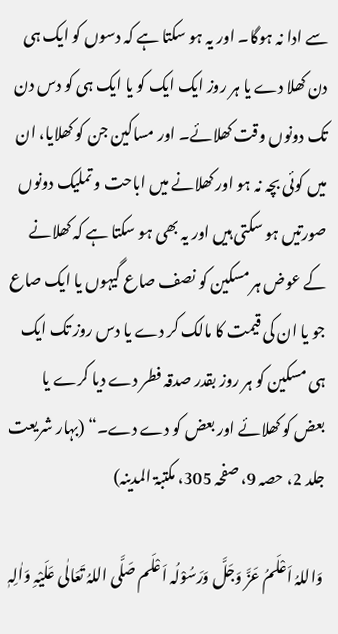سے ادا نہ ہوگا۔ اور یہ ہو سکتا ہے کہ دسوں کو ایک ہی دن کھلا دے یا ہر روز ایک ایک کو یا ایک ہی کو دس دن تک دونوں وقت کھلائے۔ اور مساکین جن کو کھلایا، ان میں کوئی بچہ نہ ہو اور کھلانے میں اباحت و تملیک دونوں صورتیں ہو سکتی ہیں اور یہ بھی ہو سکتا ہے کہ کھلانے کے عوض ہر مسکین کو نصف صاع گیہوں یا ایک صاع جو یا ان کی قیمت کا مالک کر دے یا دس روز تک ایک ہی مسکین کو ہر روز بقدر صدقہ فطر دے دیا کرے یا بعض کو کھلائے اور بعض کو دے دے۔“ (بہار شریعت جلد 2، حصہ 9، صفحہ 305، مکتبۃ المدینہ)

وَاللہُ اَعْلَمُ عَزَّ وَجَلَّ وَرَسُوْلُہ اَعْلَم صَلَّی اللہُ تَعَالٰی عَلَیْہِ وَاٰلِہٖ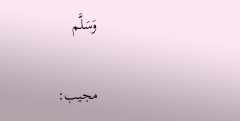وَسَلَّم

مجیب: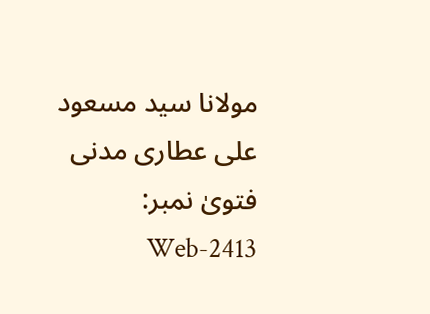مولانا سید مسعود علی عطاری مدنی
فتویٰ نمبر: Web-2413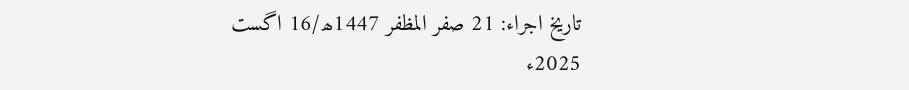تاریخ اجراء: 21 صفر المظفر 1447ھ/16 اگست 2025ء